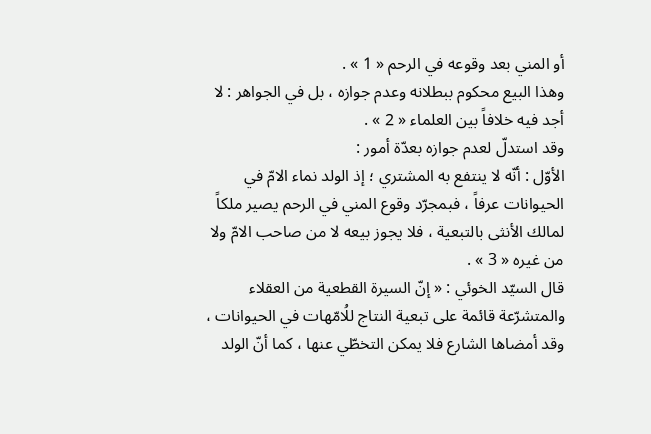أو المني بعد وقوعه في الرحم « 1 » .
وهذا البيع محكوم ببطلانه وعدم جوازه ، بل في الجواهر : لا أجد فيه خلافاً بين العلماء « 2 » .
وقد استدلّ لعدم جوازه بعدّة أمور :
الأوّل : أنّه لا ينتفع به المشتري ؛ إذ الولد نماء الامّ في الحيوانات عرفاً ، فبمجرّد وقوع المني في الرحم يصير ملكاً لمالك الأنثى بالتبعية ، فلا يجوز بيعه لا من صاحب الامّ ولا من غيره « 3 » .
قال السيّد الخوئي : « إنّ السيرة القطعية من العقلاء والمتشرّعة قائمة على تبعية النتاج للُامّهات في الحيوانات ، وقد أمضاها الشارع فلا يمكن التخطّي عنها ، كما أنّ الولد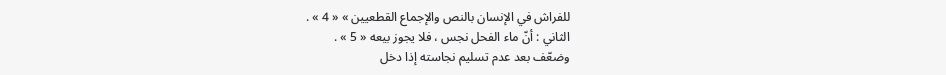للفراش في الإنسان بالنص والإجماع القطعيين » « 4 » .
الثاني : أنّ ماء الفحل نجس ، فلا يجوز بيعه « 5 » .
وضعّف بعد عدم تسليم نجاسته إذا دخل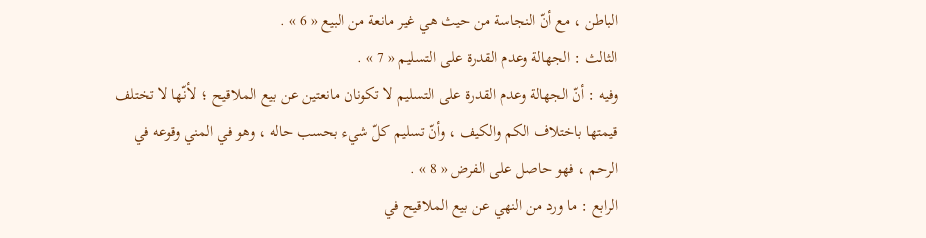الباطن ، مع أنّ النجاسة من حيث هي غير مانعة من البيع « 6 » .
الثالث : الجهالة وعدم القدرة على التسليم « 7 » .
وفيه : أنّ الجهالة وعدم القدرة على التسليم لا تكونان مانعتين عن بيع الملاقيح ؛ لأنّها لا تختلف قيمتها باختلاف الكم والكيف ، وأنّ تسليم كلّ شيء بحسب حاله ، وهو في المني وقوعه في الرحم ، فهو حاصل على الفرض « 8 » .
الرابع : ما ورد من النهي عن بيع الملاقيح في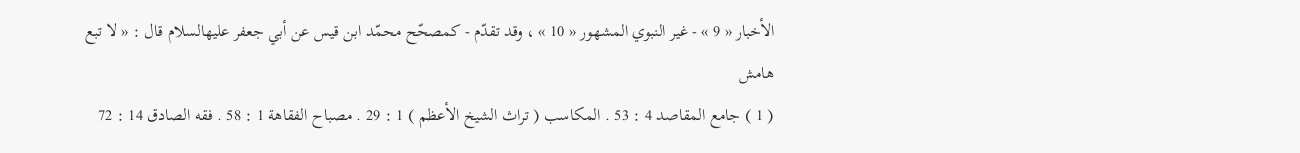الأخبار « 9 » - غير النبوي المشهور « 10 » ، وقد تقدّم - كمصحّح محمّد ابن قيس عن أبي جعفر عليهالسلام قال : « لا تبع
هامش
( 1 ) جامع المقاصد 4 : 53 . المكاسب ( تراث الشيخ الأعظم ) 1 : 29 . مصباح الفقاهة 1 : 58 . فقه الصادق 14 : 72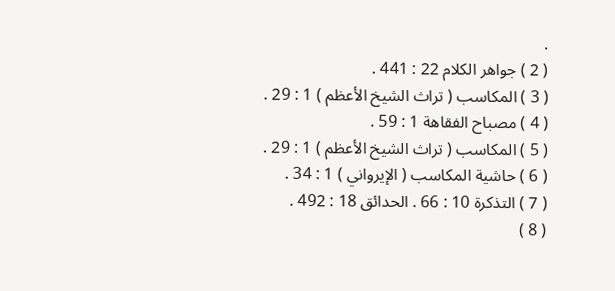.
( 2 ) جواهر الكلام 22 : 441 .
( 3 ) المكاسب ( تراث الشيخ الأعظم ) 1 : 29 .
( 4 ) مصباح الفقاهة 1 : 59 .
( 5 ) المكاسب ( تراث الشيخ الأعظم ) 1 : 29 .
( 6 ) حاشية المكاسب ( الإيرواني ) 1 : 34 .
( 7 ) التذكرة 10 : 66 . الحدائق 18 : 492 .
( 8 )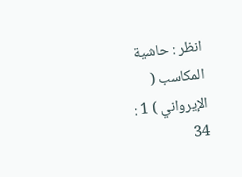انظر : حاشية المكاسب ( الإيرواني ) 1 : 34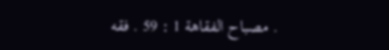. مصباح الفقاهة 1 : 59 . فقه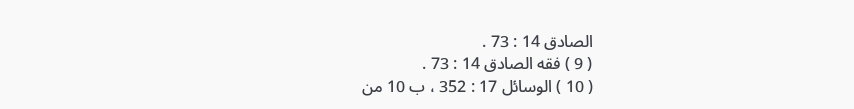الصادق 14 : 73 .
( 9 ) فقه الصادق 14 : 73 .
( 10 ) الوسائل 17 : 352 ، ب 10 من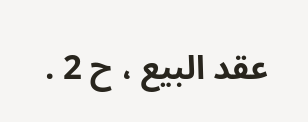عقد البيع ، ح 2 .